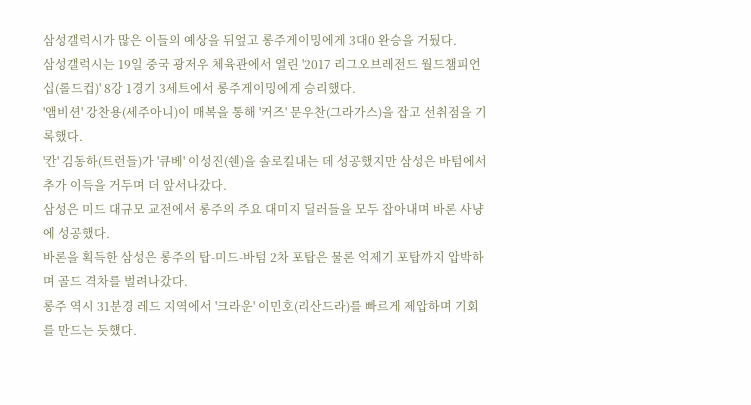삼성갤럭시가 많은 이들의 예상을 뒤엎고 롱주게이밍에게 3대0 완승을 거뒀다.
삼성갤럭시는 19일 중국 광저우 체육관에서 열린 '2017 리그오브레전드 월드챔피언십(롤드컵)' 8강 1경기 3세트에서 롱주게이밍에게 승리했다.
'앰비션' 강찬용(세주아니)이 매복을 통해 '커즈' 문우찬(그라가스)을 잡고 선취점을 기록했다.
'칸' 김동하(트런들)가 '큐베' 이성진(쉔)을 솔로킬내는 데 성공했지만 삼성은 바텀에서 추가 이득을 거두며 더 앞서나갔다.
삼성은 미드 대규모 교전에서 롱주의 주요 대미지 딜러들을 모두 잡아내며 바론 사냥에 성공했다.
바론을 획득한 삼성은 롱주의 탑-미드-바텀 2차 포탑은 물론 억제기 포탑까지 압박하며 골드 격차를 벌려나갔다.
롱주 역시 31분경 레드 지역에서 '크라운' 이민호(리산드라)를 빠르게 제압하며 기회를 만드는 듯헀다.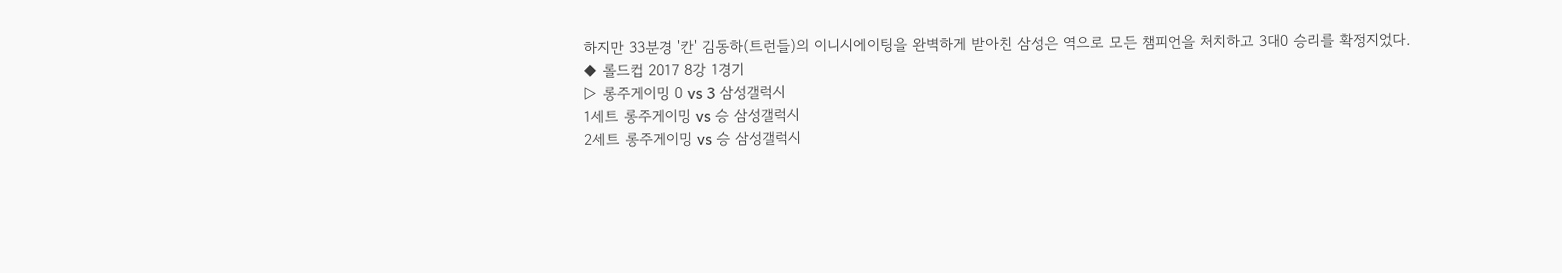하지만 33분경 '칸' 김동하(트런들)의 이니시에이팅을 완벽하게 받아친 삼성은 역으로 모든 챔피언을 처치하고 3대0 승리를 확정지었다.
◆ 롤드컵 2017 8강 1경기
▷ 롱주게이밍 0 vs 3 삼성갤럭시
1세트 롱주게이밍 vs 승 삼성갤럭시
2세트 롱주게이밍 vs 승 삼성갤럭시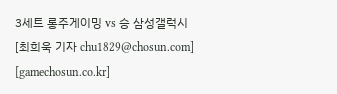3세트 롱주게이밍 vs 승 삼성갤럭시
[최희욱 기자 chu1829@chosun.com] [gamechosun.co.kr]